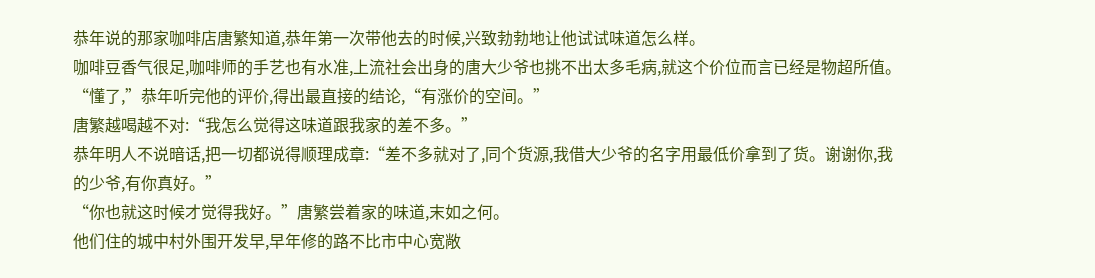恭年说的那家咖啡店唐繁知道,恭年第一次带他去的时候,兴致勃勃地让他试试味道怎么样。
咖啡豆香气很足,咖啡师的手艺也有水准,上流社会出身的唐大少爷也挑不出太多毛病,就这个价位而言已经是物超所值。
“懂了,”恭年听完他的评价,得出最直接的结论,“有涨价的空间。”
唐繁越喝越不对:“我怎么觉得这味道跟我家的差不多。”
恭年明人不说暗话,把一切都说得顺理成章:“差不多就对了,同个货源,我借大少爷的名字用最低价拿到了货。谢谢你,我的少爷,有你真好。”
“你也就这时候才觉得我好。”唐繁尝着家的味道,末如之何。
他们住的城中村外围开发早,早年修的路不比市中心宽敞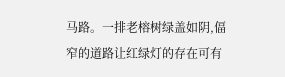马路。一排老榕树绿盖如阴,偪窄的道路让红绿灯的存在可有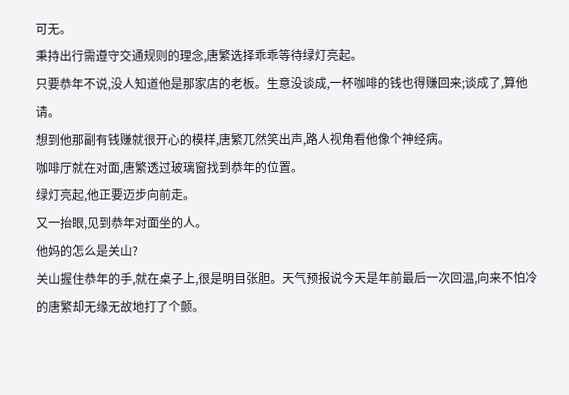可无。
秉持出行需遵守交通规则的理念,唐繁选择乖乖等待绿灯亮起。
只要恭年不说,没人知道他是那家店的老板。生意没谈成,一杯咖啡的钱也得赚回来;谈成了,算他请。
想到他那副有钱赚就很开心的模样,唐繁兀然笑出声,路人视角看他像个神经病。
咖啡厅就在对面,唐繁透过玻璃窗找到恭年的位置。
绿灯亮起,他正要迈步向前走。
又一抬眼,见到恭年对面坐的人。
他妈的怎么是关山?
关山握住恭年的手,就在桌子上,很是明目张胆。天气预报说今天是年前最后一次回温,向来不怕冷的唐繁却无缘无故地打了个颤。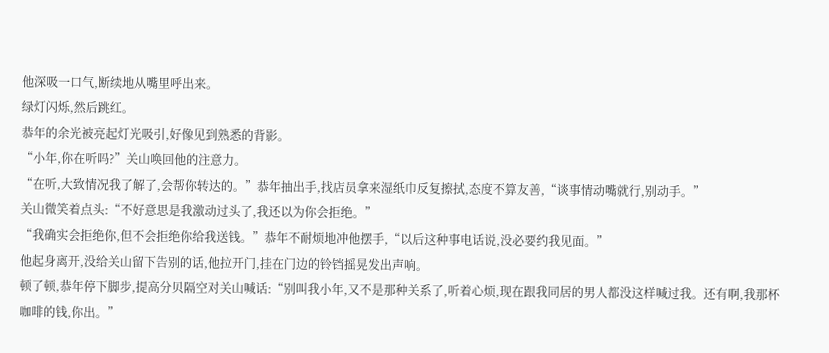他深吸一口气,断续地从嘴里呼出来。
绿灯闪烁,然后跳红。
恭年的余光被亮起灯光吸引,好像见到熟悉的背影。
“小年,你在听吗?”关山唤回他的注意力。
“在听,大致情况我了解了,会帮你转达的。”恭年抽出手,找店员拿来湿纸巾反复擦拭,态度不算友善,“谈事情动嘴就行,别动手。”
关山微笑着点头:“不好意思是我激动过头了,我还以为你会拒绝。”
“我确实会拒绝你,但不会拒绝你给我送钱。”恭年不耐烦地冲他摆手,“以后这种事电话说,没必要约我见面。”
他起身离开,没给关山留下告别的话,他拉开门,挂在门边的铃铛摇晃发出声响。
顿了顿,恭年停下脚步,提高分贝隔空对关山喊话:“别叫我小年,又不是那种关系了,听着心烦,现在跟我同居的男人都没这样喊过我。还有啊,我那杯咖啡的钱,你出。”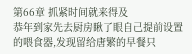第66章 抓紧时间就来得及
恭年到家先去厨房瞅了眼自己提前设置的喂食器,发现留给唐繁的早餐只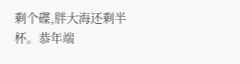剩个碟,胖大海还剩半杯。恭年端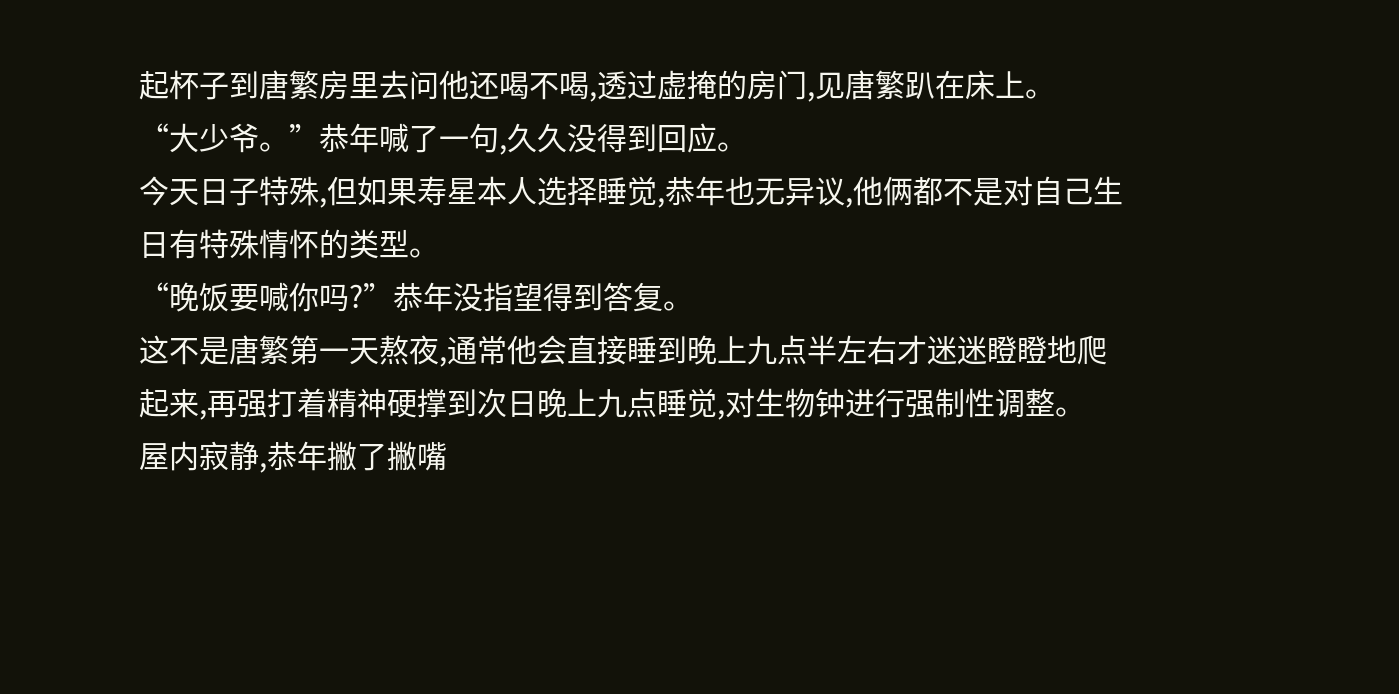起杯子到唐繁房里去问他还喝不喝,透过虚掩的房门,见唐繁趴在床上。
“大少爷。”恭年喊了一句,久久没得到回应。
今天日子特殊,但如果寿星本人选择睡觉,恭年也无异议,他俩都不是对自己生日有特殊情怀的类型。
“晚饭要喊你吗?”恭年没指望得到答复。
这不是唐繁第一天熬夜,通常他会直接睡到晚上九点半左右才迷迷瞪瞪地爬起来,再强打着精神硬撑到次日晚上九点睡觉,对生物钟进行强制性调整。
屋内寂静,恭年撇了撇嘴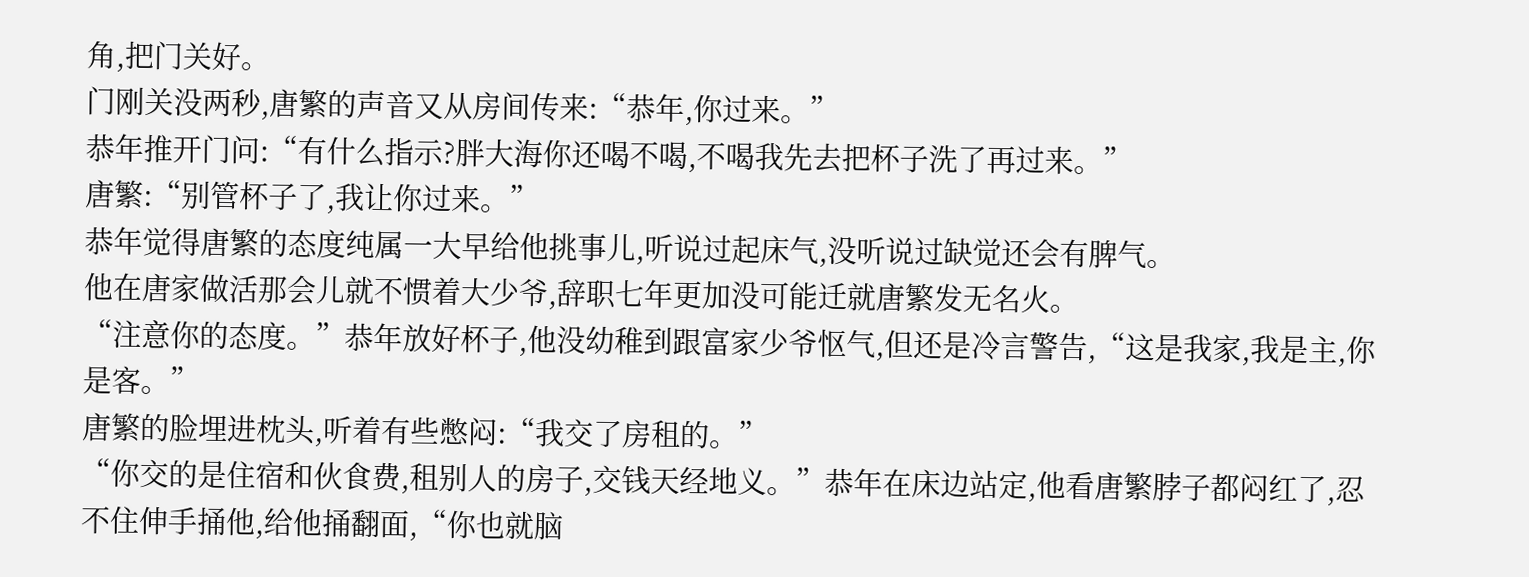角,把门关好。
门刚关没两秒,唐繁的声音又从房间传来:“恭年,你过来。”
恭年推开门问:“有什么指示?胖大海你还喝不喝,不喝我先去把杯子洗了再过来。”
唐繁:“别管杯子了,我让你过来。”
恭年觉得唐繁的态度纯属一大早给他挑事儿,听说过起床气,没听说过缺觉还会有脾气。
他在唐家做活那会儿就不惯着大少爷,辞职七年更加没可能迁就唐繁发无名火。
“注意你的态度。”恭年放好杯子,他没幼稚到跟富家少爷怄气,但还是冷言警告,“这是我家,我是主,你是客。”
唐繁的脸埋进枕头,听着有些憋闷:“我交了房租的。”
“你交的是住宿和伙食费,租别人的房子,交钱天经地义。”恭年在床边站定,他看唐繁脖子都闷红了,忍不住伸手捅他,给他捅翻面,“你也就脑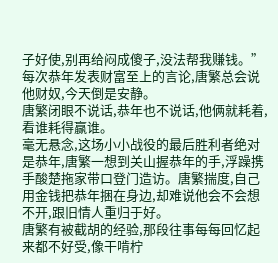子好使,别再给闷成傻子,没法帮我赚钱。”
每次恭年发表财富至上的言论,唐繁总会说他财奴,今天倒是安静。
唐繁闭眼不说话,恭年也不说话,他俩就耗着,看谁耗得赢谁。
毫无悬念,这场小小战役的最后胜利者绝对是恭年,唐繁一想到关山握恭年的手,浮躁携手酸楚拖家带口登门造访。唐繁揣度,自己用金钱把恭年捆在身边,却难说他会不会想不开,跟旧情人重归于好。
唐繁有被截胡的经验,那段往事每每回忆起来都不好受,像干啃柠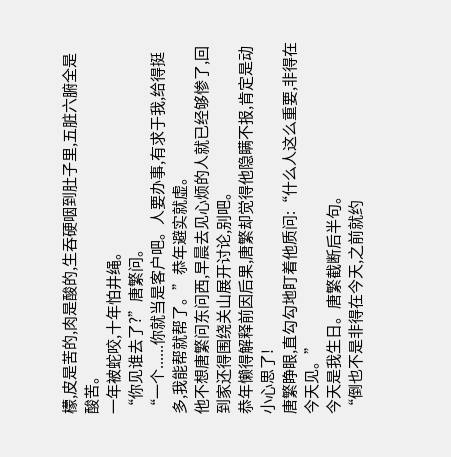檬,皮是苦的,肉是酸的,生吞硬咽到肚子里,五脏六腑全是酸苦。
一年被蛇咬,十年怕井绳。
“你见谁去了?”唐繁问。
“一个......你就当是客户吧。人要办事,有求于我,给得挺多,我能帮就帮了。”恭年避实就虚。
他不想唐繁问东问西,早晨去见心烦的人就已经够惨了,回到家还得围绕关山展开讨论,别吧。
恭年懒得解释前因后果,唐繁却觉得他隐瞒不报,肯定是动小心思了!
唐繁睁眼,直勾勾地盯着他质问:“什么人这么重要,非得在今天见。”
今天是我生日。唐繁截断后半句。
“倒也不是非得在今天,之前就约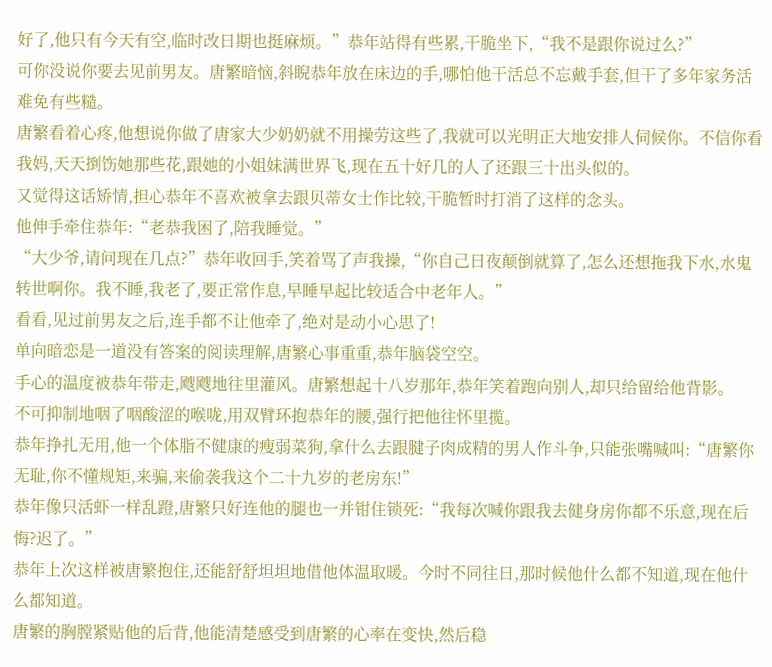好了,他只有今天有空,临时改日期也挺麻烦。”恭年站得有些累,干脆坐下,“我不是跟你说过么?”
可你没说你要去见前男友。唐繁暗恼,斜睨恭年放在床边的手,哪怕他干活总不忘戴手套,但干了多年家务活难免有些糙。
唐繁看着心疼,他想说你做了唐家大少奶奶就不用操劳这些了,我就可以光明正大地安排人伺候你。不信你看我妈,天天捯饬她那些花,跟她的小姐妹满世界飞,现在五十好几的人了还跟三十出头似的。
又觉得这话矫情,担心恭年不喜欢被拿去跟贝蒂女士作比较,干脆暂时打消了这样的念头。
他伸手牵住恭年:“老恭我困了,陪我睡觉。”
“大少爷,请问现在几点?”恭年收回手,笑着骂了声我操,“你自己日夜颠倒就算了,怎么还想拖我下水,水鬼转世啊你。我不睡,我老了,要正常作息,早睡早起比较适合中老年人。”
看看,见过前男友之后,连手都不让他牵了,绝对是动小心思了!
单向暗恋是一道没有答案的阅读理解,唐繁心事重重,恭年脑袋空空。
手心的温度被恭年带走,飕飕地往里灌风。唐繁想起十八岁那年,恭年笑着跑向别人,却只给留给他背影。
不可抑制地咽了咽酸涩的喉咙,用双臂环抱恭年的腰,强行把他往怀里揽。
恭年挣扎无用,他一个体脂不健康的瘦弱菜狗,拿什么去跟腱子肉成精的男人作斗争,只能张嘴喊叫:“唐繁你无耻,你不懂规矩,来骗,来偷袭我这个二十九岁的老房东!”
恭年像只活虾一样乱蹬,唐繁只好连他的腿也一并钳住锁死:“我每次喊你跟我去健身房你都不乐意,现在后悔?迟了。”
恭年上次这样被唐繁抱住,还能舒舒坦坦地借他体温取暖。今时不同往日,那时候他什么都不知道,现在他什么都知道。
唐繁的胸膛紧贴他的后背,他能清楚感受到唐繁的心率在变快,然后稳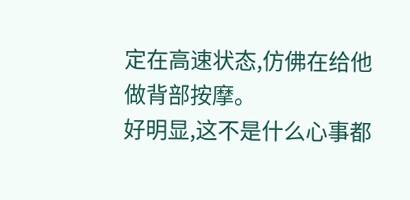定在高速状态,仿佛在给他做背部按摩。
好明显,这不是什么心事都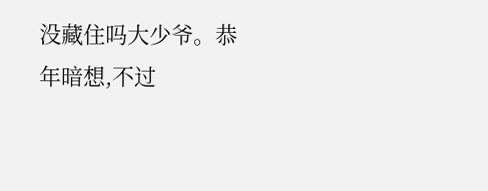没藏住吗大少爷。恭年暗想,不过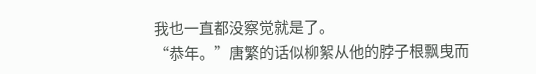我也一直都没察觉就是了。
“恭年。”唐繁的话似柳絮从他的脖子根飘曳而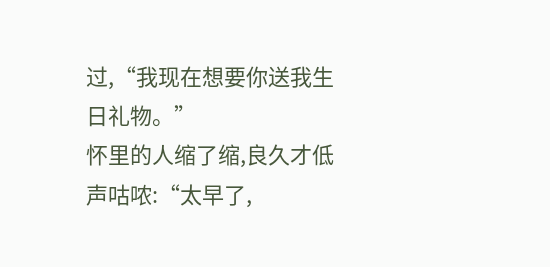过,“我现在想要你送我生日礼物。”
怀里的人缩了缩,良久才低声咕哝:“太早了,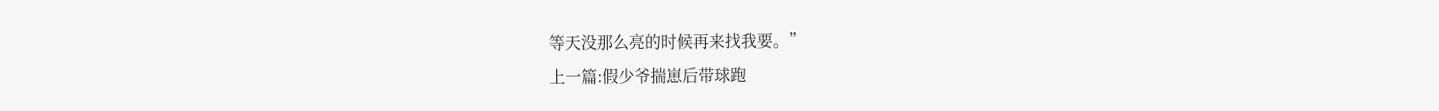等天没那么亮的时候再来找我要。”
上一篇:假少爷揣崽后带球跑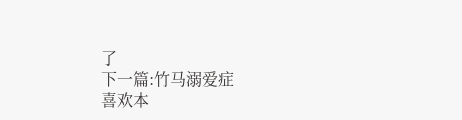了
下一篇:竹马溺爱症
喜欢本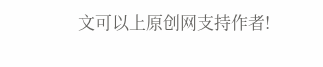文可以上原创网支持作者!